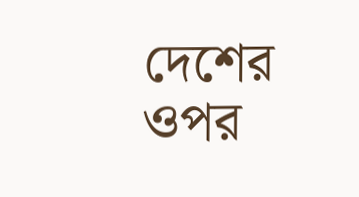দেশের ওপর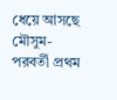ধেয়ে আসছে মৌসুম-পরবর্তী প্রথম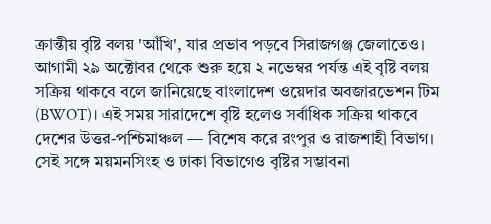ক্রান্তীয় বৃষ্টি বলয় 'আঁখি', যার প্রভাব পড়বে সিরাজগঞ্জ জেলাতেও। আগামী ২৯ অক্টোবর থেকে শুরু হয়ে ২ নভেম্বর পর্যন্ত এই বৃষ্টি বলয় সক্রিয় থাকবে বলে জানিয়েছে বাংলাদেশ ওয়েদার অবজারভেশন টিম (BWOT)। এই সময় সারাদেশে বৃষ্টি হলেও সর্বাধিক সক্রিয় থাকবে দেশের উত্তর-পশ্চিমাঞ্চল — বিশেষ করে রংপুর ও রাজশাহী বিভাগ। সেই সঙ্গে ময়মনসিংহ ও ঢাকা বিভাগেও বৃষ্টির সম্ভাবনা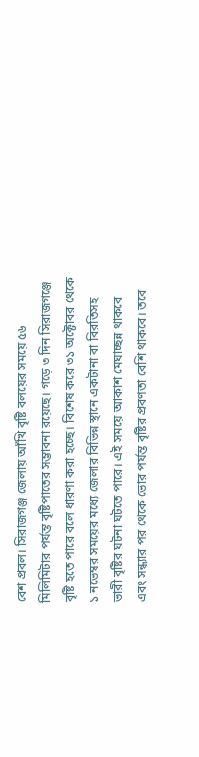বেশ প্রবল। সিরাজগঞ্জ জেলায় আঁখি বৃষ্টি বলয়ের সময়ে ৫৬ মিলিমিটার পর্যন্ত বৃষ্টিপাতের সম্ভাবনা রয়েছে। গড়ে ৩ দিন সিরাজগঞ্জে বৃষ্টি হতে পারে বলে ধারণা করা হচ্ছে। বিশেষ করে ৩১ অক্টোবর থেকে ১ নভেম্বর সময়ের মধ্যে জেলার বিভিন্ন স্থানে একটানা বা বিরতিসহ ভারী বৃষ্টির ঘটনা ঘটতে পারে। এই সময়ে আকাশ মেঘাচ্ছন্ন থাকবে এবং সন্ধ্যার পর থেকে ভোর পর্যন্ত বৃষ্টির প্রবণতা বেশি থাকবে। তবে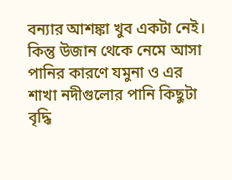বন্যার আশঙ্কা খুব একটা নেই। কিন্তু উজান থেকে নেমে আসা পানির কারণে যমুনা ও এর শাখা নদীগুলোর পানি কিছুটা বৃদ্ধি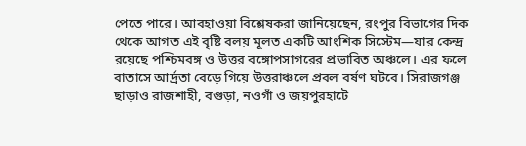পেতে পারে। আবহাওয়া বিশ্লেষকরা জানিয়েছেন, রংপুর বিভাগের দিক থেকে আগত এই বৃষ্টি বলয় মূলত একটি আংশিক সিস্টেম—যার কেন্দ্র রয়েছে পশ্চিমবঙ্গ ও উত্তর বঙ্গোপসাগরের প্রভাবিত অঞ্চলে। এর ফলে বাতাসে আর্দ্রতা বেড়ে গিয়ে উত্তরাঞ্চলে প্রবল বর্ষণ ঘটবে। সিরাজগঞ্জ ছাড়াও রাজশাহী, বগুড়া, নওগাঁ ও জয়পুরহাটে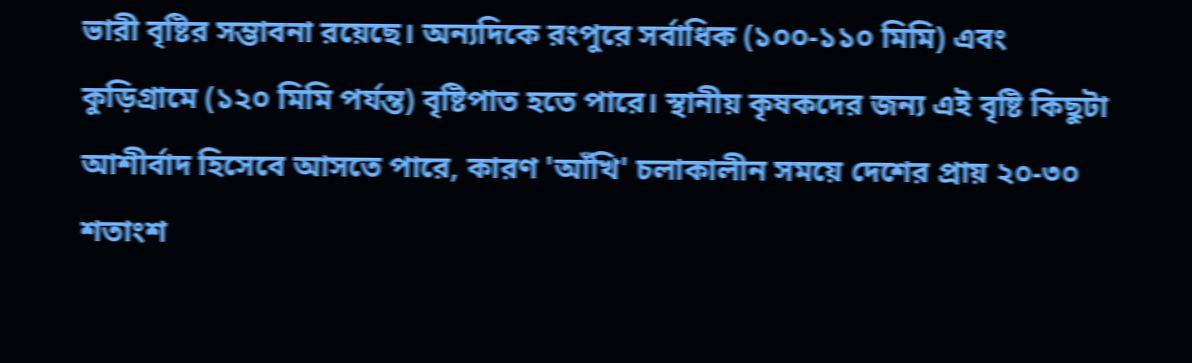ভারী বৃষ্টির সম্ভাবনা রয়েছে। অন্যদিকে রংপুরে সর্বাধিক (১০০-১১০ মিমি) এবং কুড়িগ্রামে (১২০ মিমি পর্যন্ত) বৃষ্টিপাত হতে পারে। স্থানীয় কৃষকদের জন্য এই বৃষ্টি কিছুটা আশীর্বাদ হিসেবে আসতে পারে, কারণ 'আঁখি' চলাকালীন সময়ে দেশের প্রায় ২০-৩০ শতাংশ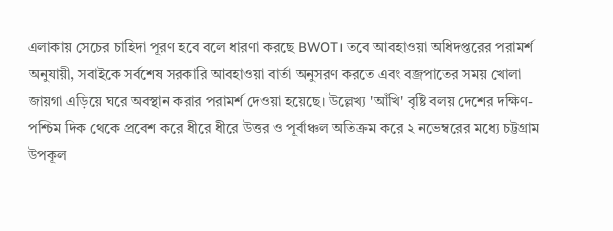এলাকায় সেচের চাহিদা পূরণ হবে বলে ধারণা করছে BWOT। তবে আবহাওয়া অধিদপ্তরের পরামর্শ অনুযায়ী, সবাইকে সর্বশেষ সরকারি আবহাওয়া বার্তা অনুসরণ করতে এবং বজ্রপাতের সময় খোলা জায়গা এড়িয়ে ঘরে অবস্থান করার পরামর্শ দেওয়া হয়েছে। উল্লেখ্য 'আঁখি' বৃষ্টি বলয় দেশের দক্ষিণ-পশ্চিম দিক থেকে প্রবেশ করে ধীরে ধীরে উত্তর ও পূর্বাঞ্চল অতিক্রম করে ২ নভেম্বরের মধ্যে চট্টগ্রাম উপকূল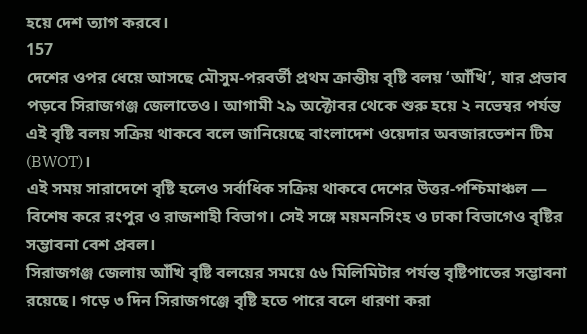হয়ে দেশ ত্যাগ করবে।
157
দেশের ওপর ধেয়ে আসছে মৌসুম-পরবর্তী প্রথম ক্রান্তীয় বৃষ্টি বলয় ‘আঁখি’, যার প্রভাব পড়বে সিরাজগঞ্জ জেলাতেও। আগামী ২৯ অক্টোবর থেকে শুরু হয়ে ২ নভেম্বর পর্যন্ত এই বৃষ্টি বলয় সক্রিয় থাকবে বলে জানিয়েছে বাংলাদেশ ওয়েদার অবজারভেশন টিম (BWOT)।
এই সময় সারাদেশে বৃষ্টি হলেও সর্বাধিক সক্রিয় থাকবে দেশের উত্তর-পশ্চিমাঞ্চল — বিশেষ করে রংপুর ও রাজশাহী বিভাগ। সেই সঙ্গে ময়মনসিংহ ও ঢাকা বিভাগেও বৃষ্টির সম্ভাবনা বেশ প্রবল।
সিরাজগঞ্জ জেলায় আঁখি বৃষ্টি বলয়ের সময়ে ৫৬ মিলিমিটার পর্যন্ত বৃষ্টিপাতের সম্ভাবনা রয়েছে। গড়ে ৩ দিন সিরাজগঞ্জে বৃষ্টি হতে পারে বলে ধারণা করা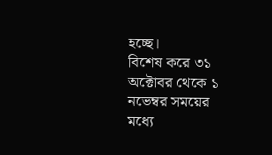হচ্ছে।
বিশেষ করে ৩১ অক্টোবর থেকে ১ নভেম্বর সময়ের মধ্যে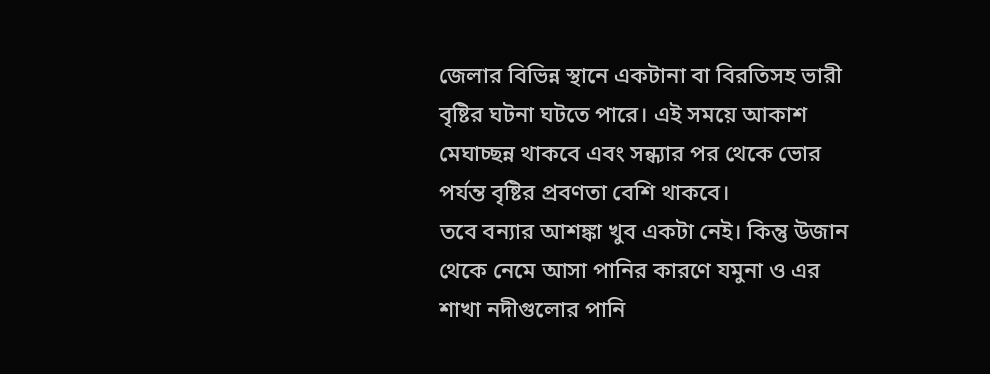জেলার বিভিন্ন স্থানে একটানা বা বিরতিসহ ভারী বৃষ্টির ঘটনা ঘটতে পারে। এই সময়ে আকাশ মেঘাচ্ছন্ন থাকবে এবং সন্ধ্যার পর থেকে ভোর পর্যন্ত বৃষ্টির প্রবণতা বেশি থাকবে।
তবে বন্যার আশঙ্কা খুব একটা নেই। কিন্তু উজান থেকে নেমে আসা পানির কারণে যমুনা ও এর শাখা নদীগুলোর পানি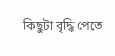কিছুটা বৃদ্ধি পেতে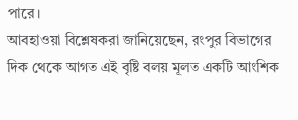পারে।
আবহাওয়া বিশ্লেষকরা জানিয়েছেন, রংপুর বিভাগের দিক থেকে আগত এই বৃষ্টি বলয় মূলত একটি আংশিক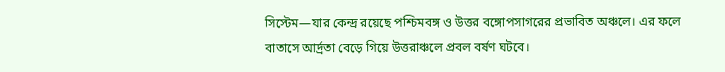সিস্টেম—যার কেন্দ্র রয়েছে পশ্চিমবঙ্গ ও উত্তর বঙ্গোপসাগরের প্রভাবিত অঞ্চলে। এর ফলে বাতাসে আর্দ্রতা বেড়ে গিয়ে উত্তরাঞ্চলে প্রবল বর্ষণ ঘটবে।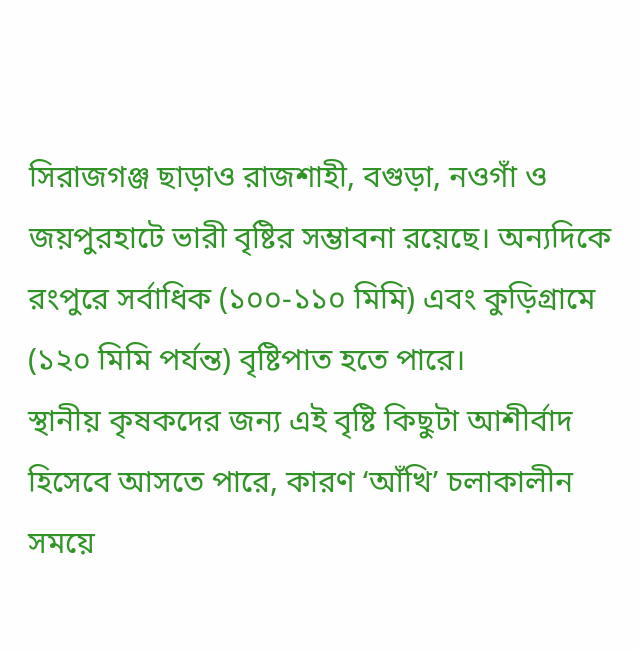সিরাজগঞ্জ ছাড়াও রাজশাহী, বগুড়া, নওগাঁ ও জয়পুরহাটে ভারী বৃষ্টির সম্ভাবনা রয়েছে। অন্যদিকে রংপুরে সর্বাধিক (১০০-১১০ মিমি) এবং কুড়িগ্রামে (১২০ মিমি পর্যন্ত) বৃষ্টিপাত হতে পারে।
স্থানীয় কৃষকদের জন্য এই বৃষ্টি কিছুটা আশীর্বাদ হিসেবে আসতে পারে, কারণ ‘আঁখি’ চলাকালীন সময়ে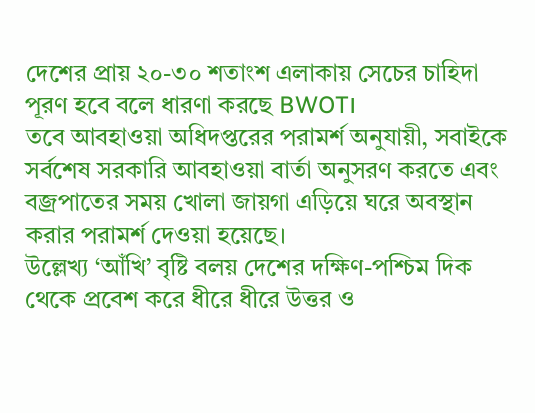দেশের প্রায় ২০-৩০ শতাংশ এলাকায় সেচের চাহিদা পূরণ হবে বলে ধারণা করছে BWOT।
তবে আবহাওয়া অধিদপ্তরের পরামর্শ অনুযায়ী, সবাইকে সর্বশেষ সরকারি আবহাওয়া বার্তা অনুসরণ করতে এবং বজ্রপাতের সময় খোলা জায়গা এড়িয়ে ঘরে অবস্থান করার পরামর্শ দেওয়া হয়েছে।
উল্লেখ্য ‘আঁখি’ বৃষ্টি বলয় দেশের দক্ষিণ-পশ্চিম দিক থেকে প্রবেশ করে ধীরে ধীরে উত্তর ও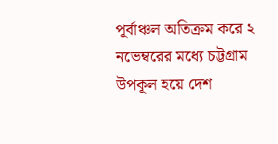পূর্বাঞ্চল অতিক্রম করে ২ নভেম্বরের মধ্যে চট্টগ্রাম উপকূল হয়ে দেশ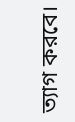ত্যাগ করবে।